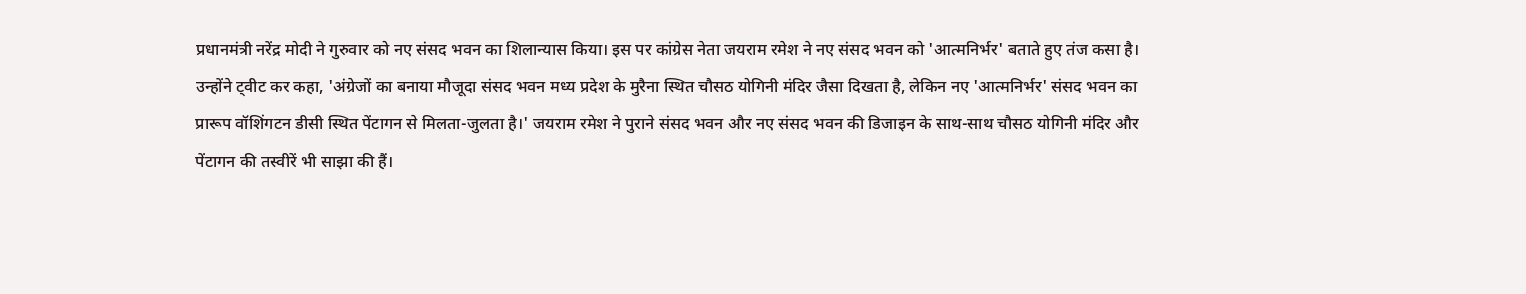प्रधानमंत्री नरेंद्र मोदी ने गुरुवार को नए संसद भवन का शिलान्यास किया। इस पर कांग्रेस नेता जयराम रमेश ने नए संसद भवन को 'आत्मनिर्भर' बताते हुए तंज कसा है।
उन्होंने ट्वीट कर कहा, 'अंग्रेजों का बनाया मौजूदा संसद भवन मध्य प्रदेश के मुरैना स्थित चौसठ योगिनी मंदिर जैसा दिखता है, लेकिन नए 'आत्मनिर्भर' संसद भवन का प्रारूप वॉशिंगटन डीसी स्थित पेंटागन से मिलता-जुलता है।' जयराम रमेश ने पुराने संसद भवन और नए संसद भवन की डिजाइन के साथ-साथ चौसठ योगिनी मंदिर और पेंटागन की तस्वीरें भी साझा की हैं।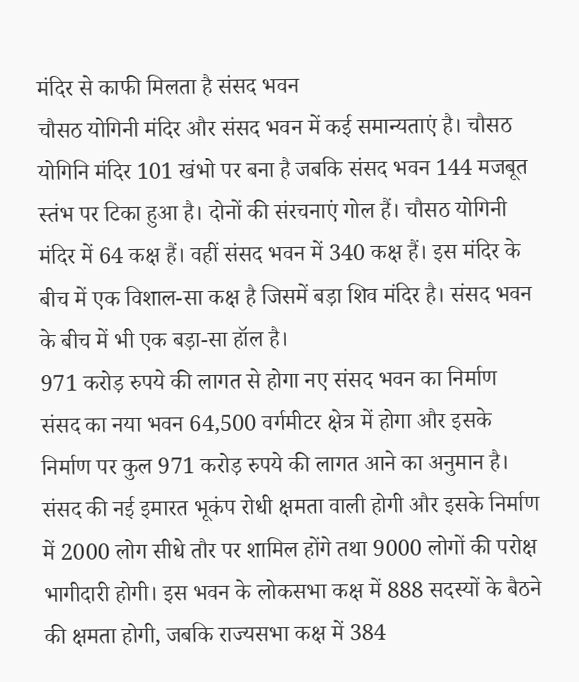मंदिर से काफी मिलता है संसद भवन
चौसठ योगिनी मंदिर और संसद भवन में कई समान्यताएं है। चौसठ योगिनि मंदिर 101 खंभो पर बना है जबकि संसद भवन 144 मजबूत स्तंभ पर टिका हुआ है। दोनों की संरचनाएं गोल हैं। चौसठ योगिनी मंदिर में 64 कक्ष हैं। वहीं संसद भवन में 340 कक्ष हैं। इस मंदिर के बीच में एक विशाल-सा कक्ष है जिसमें बड़ा शिव मंदिर है। संसद भवन के बीच में भी एक बड़ा-सा हॉल है।
971 करोड़ रुपये की लागत से होगा नए संसद भवन का निर्माण
संसद का नया भवन 64,500 वर्गमीटर क्षेत्र में होगा और इसके निर्माण पर कुल 971 करोड़ रुपये की लागत आने का अनुमान है। संसद की नई इमारत भूकंप रोधी क्षमता वाली होगी और इसके निर्माण में 2000 लोग सीधे तौर पर शामिल होंगे तथा 9000 लोगों की परोक्ष भागीदारी होगी। इस भवन के लोकसभा कक्ष में 888 सदस्यों के बैठने की क्षमता होगी, जबकि राज्यसभा कक्ष में 384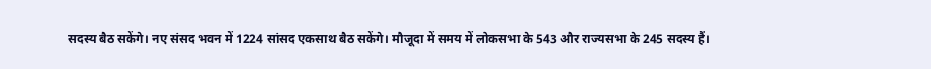सदस्य बैठ सकेंगे। नए संसद भवन में 1224 सांसद एकसाथ बैठ सकेंगे। मौजूदा में समय में लोकसभा के 543 और राज्यसभा के 245 सदस्य हैं।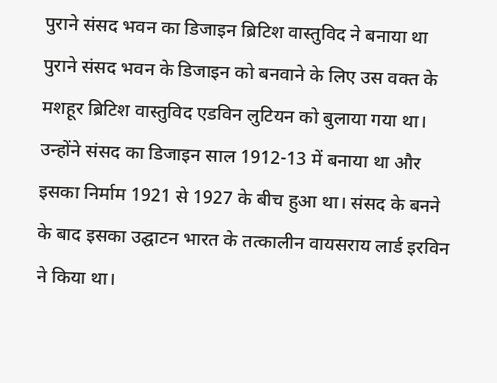पुराने संसद भवन का डिजाइन ब्रिटिश वास्तुविद ने बनाया था
पुराने संसद भवन के डिजाइन को बनवाने के लिए उस वक्त के मशहूर ब्रिटिश वास्तुविद एडविन लुटियन को बुलाया गया था। उन्होंने संसद का डिजाइन साल 1912-13 में बनाया था और इसका निर्माम 1921 से 1927 के बीच हुआ था। संसद के बनने के बाद इसका उद्घाटन भारत के तत्कालीन वायसराय लार्ड इरविन ने किया था।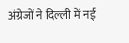अंग्रेजों ने दिल्ली में नई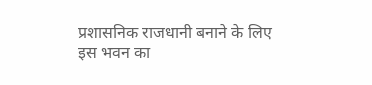प्रशासनिक राजधानी बनाने के लिए इस भवन का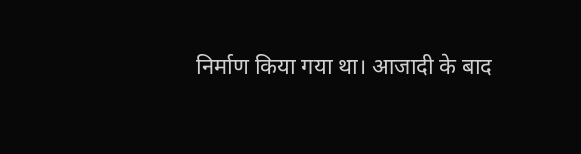निर्माण किया गया था। आजादी के बाद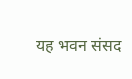यह भवन संसद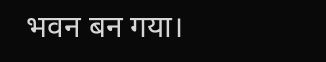भवन बन गया।